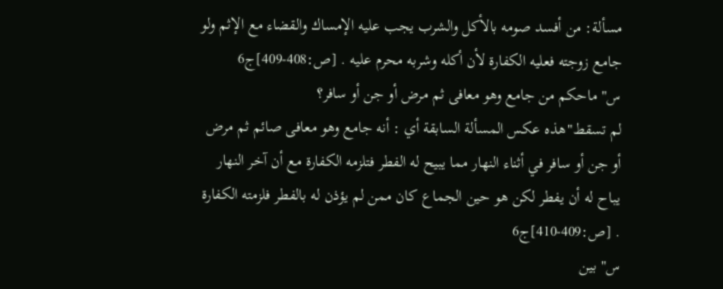مسألة: من أفسد صومه بالأكل والشرب يجب عليه الإمساك والقضاء مع الإثم ولو جامع زوجته فعليه الكفارة لأن أكله وشربه محرم عليه . [ص:408-409]ج6
س" ماحكم من جامع وهو معافى ثم مرض أو جن أو سافر؟
لم تسقط"هذه عكس المسألة السابقة أي : أنه جامع وهو معافى صائم ثم مرض أو جن أو سافر في أثناء النهار مما يبيح له الفطر فتلزمه الكفارة مع أن آخر النهار يباح له أن يفطر لكن هو حين الجماع كان ممن لم يؤذن له بالفطر فلزمته الكفارة . [ص:409-410]ج6
س" بين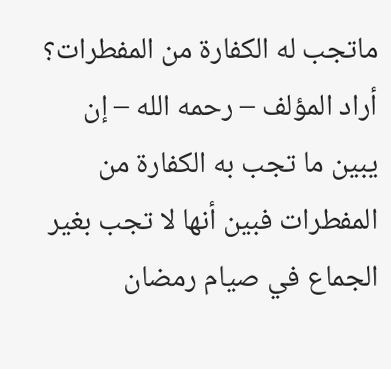ماتجب له الكفارة من المفطرات؟
أراد المؤلف – رحمه الله – إن يبين ما تجب به الكفارة من المفطرات فبين أنها لا تجب بغير الجماع في صيام رمضان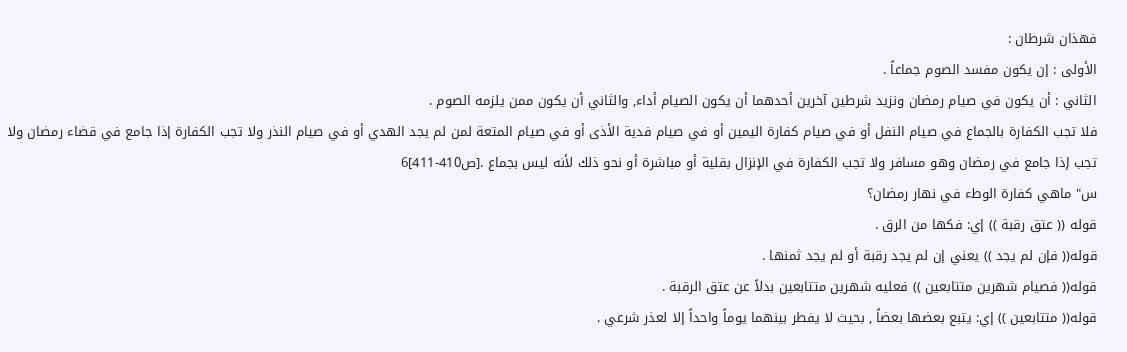فهذان شرطان :
الأولى : إن يكون مفسد الصوم جماعاً .
الثاني : أن يكون في صيام رمضان ونزيد شرطين آخرين أحدهما أن يكون الصيام أداء, والثاني أن يكون ممن يلزمه الصوم .
فلا تجب الكفارة بالجماع في صيام النفل أو في صيام كفارة اليمين أو في صيام فدية الأذى أو في صيام المتعة لمن لم يجد الهدي أو في صيام النذر ولا تجب الكفارة إذا جامع في قضاء رمضان ولا تجب إذا جامع في رمضان وهو مسافر ولا تجب الكفارة في الإنزال بقلية أو مباشرة أو نحو ذلك لأنه ليس بجماع .[ص410-411]6
س" ماهي كفارة الوطء في نهار رمضان؟
قوله (( عتق رقبة )) إي: فكها من الرق .
قوله(( فإن لم يجد )) يعني إن لم يجد رقبة أو لم يجد ثمنها .
قوله(( فصيام شهرين متتابعين )) فعليه شهرين متتابعين بدلاً عن عتق الرقبة .
قوله(( متتابعين )) إي: يتبع بعضها بعضاً , بحيث لا يفطر بينهما يوماً واحداً إلا لعذر شرعي .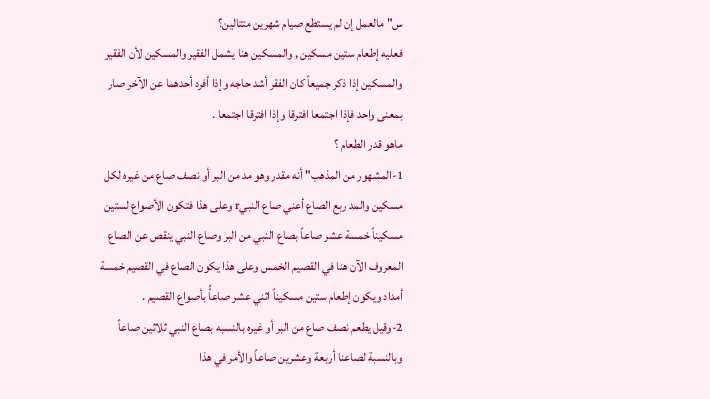س" مالعمل إن لم يستطع صيام شهرين متتالين؟
فعليه إطعام ستين مسكين , والمسكين هنا يشمل الفقير والمسكين لأن الفقير والمسكين إذا ذكر جميعاً كان الفقر أشد حاجه وإذا أفرد أحدهما عن الآخر صار بمعنى واحد فإذا اجتمعا افترقا وإذا افترقا اجتمعا .
ماهو قدر الطعام ؟
1-المشهور من المذهب" أنه مقدر وهو مد من البر أو نصف صاع من غيره لكل مسكين والمد ربع الصاع أعني صاع النبيr وعلى هذا فتكون الأصواع لستين مسكيناً خمسة عشر صاعاً بصاع النبي من البر وصاع النبي ينقص عن الصاع المعروف الآن هنا في القصيم الخمس وعلى هذا يكون الصاع في القصيم خمسة أمداد ويكون إطعام ستين مسكيناً اثني عشر صاعاًُ بأصواع القصيم .
2-وقيل يطعم نصف صاع من البر أو غيره بالنسبه بصاع النبي ثلاثين صاعاً وبالنسبة لصاعنا أربعة وعشرين صاعاً والأمر في هذا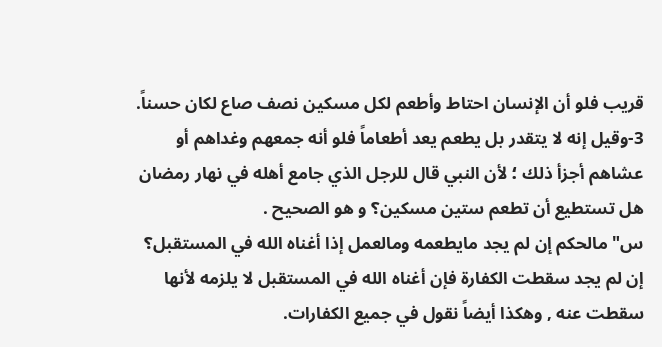قريب فلو أن الإنسان احتاط وأطعم لكل مسكين نصف صاع لكان حسناً.
3-وقيل إنه لا يتقدر بل يطعم يعد أطعاماً فلو أنه جمعهم وغداهم أو عشاهم أجزأ ذلك ؛ لأن النبي قال للرجل الذي جامع أهله في نهار رمضان هل تستطيع أن تطعم ستين مسكين؟ و هو الصحيح .
س" مالحكم إن لم يجد مايطعمه ومالعمل إذا أغناه الله في المستقبل؟
إن لم يجد سقطت الكفارة فإن أغناه الله في المستقبل لا يلزمه لأنها سقطت عنه , وهكذا أيضاً نقول في جميع الكفارات.